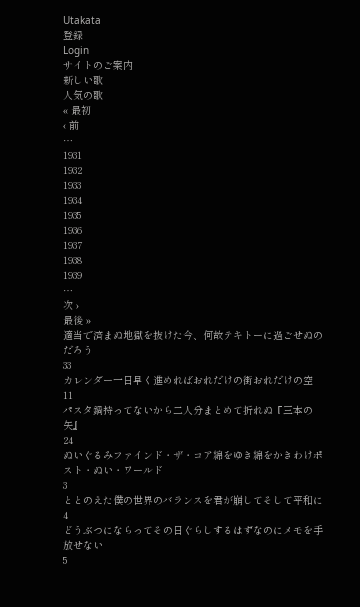Utakata
登録
Login
サイトのご案内
新しい歌
人気の歌
« 最初
‹ 前
…
1931
1932
1933
1934
1935
1936
1937
1938
1939
…
次 ›
最後 »
適当で済まぬ地獄を抜けた今、何故テキトーに過ごせぬのだろう
33
カレンダー一日早く進めればおれだけの街おれだけの空
11
パスタ鍋持ってないから二人分まとめて折れぬ『三本の矢』
24
ぬいぐるみファインド・ザ・コア綿をゆき綿をかきわけポスト・ぬい・ワールド
3
ととのえた僕の世界のバランスを君が崩してそして平和に
4
どうぶつにならってその日ぐらしするはずなのにメモを手放せない
5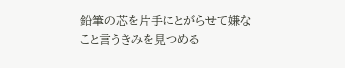鉛筆の芯を片手にとがらせて嫌なこと言うきみを見つめる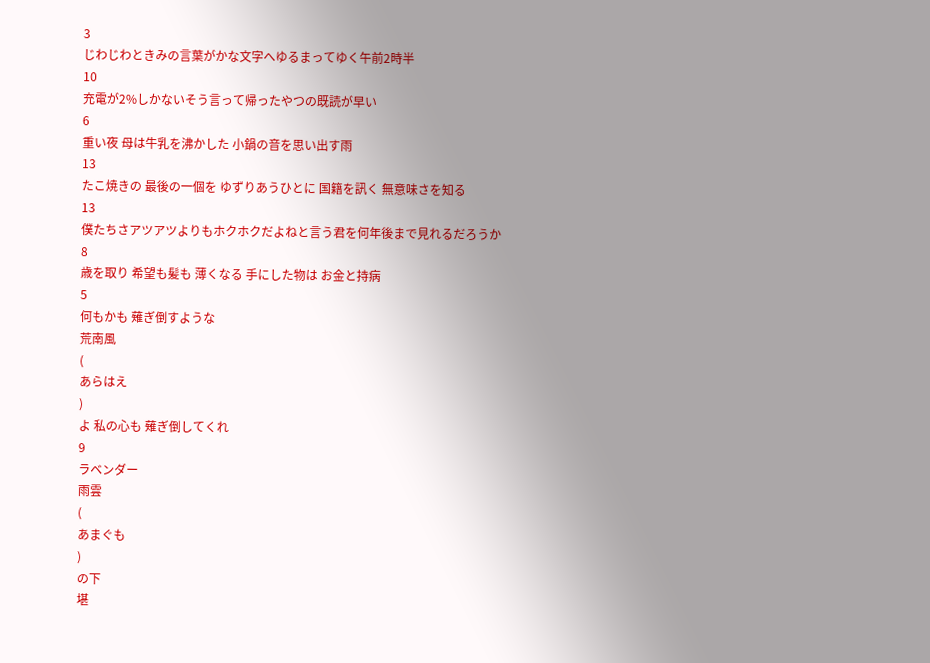3
じわじわときみの言葉がかな文字へゆるまってゆく午前2時半
10
充電が2%しかないそう言って帰ったやつの既読が早い
6
重い夜 母は牛乳を沸かした 小鍋の音を思い出す雨
13
たこ焼きの 最後の一個を ゆずりあうひとに 国籍を訊く 無意味さを知る
13
僕たちさアツアツよりもホクホクだよねと言う君を何年後まで見れるだろうか
8
歳を取り 希望も髪も 薄くなる 手にした物は お金と持病
5
何もかも 薙ぎ倒すような
荒南風
(
あらはえ
)
よ 私の心も 薙ぎ倒してくれ
9
ラベンダー
雨雲
(
あまぐも
)
の下
堪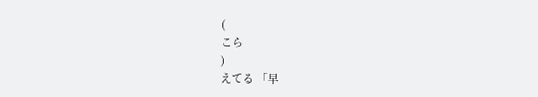(
こら
)
えてる 「早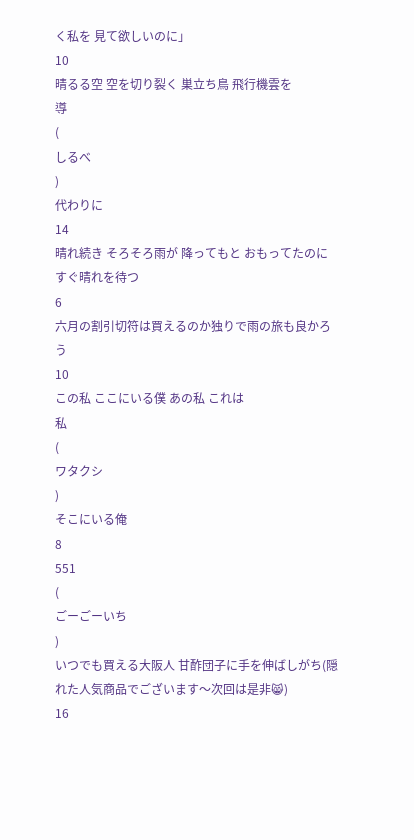く私を 見て欲しいのに」
10
晴るる空 空を切り裂く 巣立ち鳥 飛行機雲を
導
(
しるべ
)
代わりに
14
晴れ続き そろそろ雨が 降ってもと おもってたのに すぐ晴れを待つ
6
六月の割引切符は買えるのか独りで雨の旅も良かろう
10
この私 ここにいる僕 あの私 これは
私
(
ワタクシ
)
そこにいる俺
8
551
(
ごーごーいち
)
いつでも買える大阪人 甘酢団子に手を伸ばしがち(隠れた人気商品でございます〜次回は是非😸)
16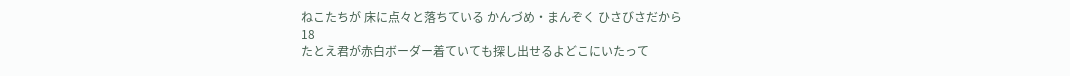ねこたちが 床に点々と落ちている かんづめ・まんぞく ひさびさだから
18
たとえ君が赤白ボーダー着ていても探し出せるよどこにいたって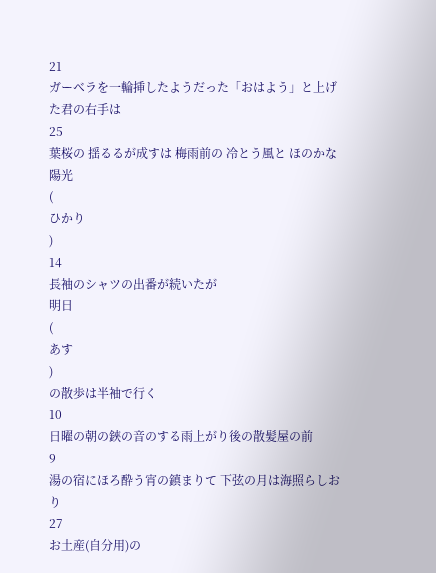21
ガーベラを一輪挿したようだった「おはよう」と上げた君の右手は
25
葉桜の 揺るるが成すは 梅雨前の 冷とう風と ほのかな
陽光
(
ひかり
)
14
長袖のシャツの出番が続いたが
明日
(
あす
)
の散歩は半袖で行く
10
日曜の朝の鋏の音のする雨上がり後の散髪屋の前
9
湯の宿にほろ酔う宵の鎮まりて 下弦の月は海照らしおり
27
お土産(自分用)の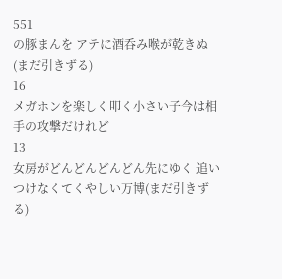551
の豚まんを アテに酒呑み喉が乾きぬ(まだ引きずる)
16
メガホンを楽しく叩く小さい子今は相手の攻撃だけれど
13
女房がどんどんどんどん先にゆく 追いつけなくてくやしい万博(まだ引きずる)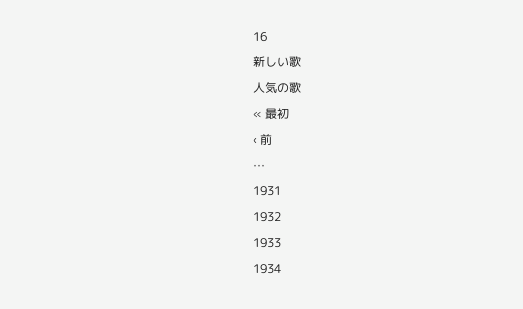16
新しい歌
人気の歌
« 最初
‹ 前
…
1931
1932
1933
1934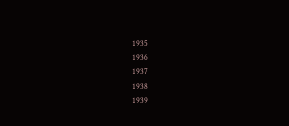1935
1936
1937
1938
1939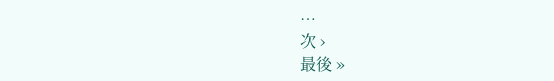…
次 ›
最後 »